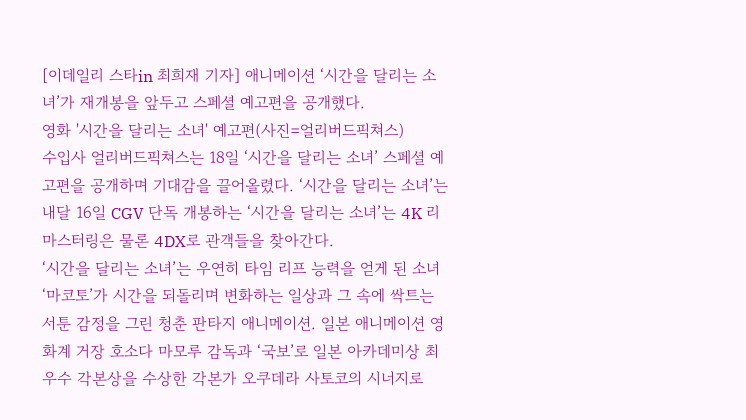[이데일리 스타in 최희재 기자] 애니메이션 ‘시간을 달리는 소녀’가 재개봉을 앞두고 스페셜 예고편을 공개했다.
영화 '시간을 달리는 소녀' 예고편(사진=얼리버드픽쳐스)
수입사 얼리버드픽쳐스는 18일 ‘시간을 달리는 소녀’ 스페셜 예고편을 공개하며 기대감을 끌어올렸다. ‘시간을 달리는 소녀’는 내달 16일 CGV 단독 개봉하는 ‘시간을 달리는 소녀’는 4K 리마스터링은 물론 4DX로 관객들을 찾아간다.
‘시간을 달리는 소녀’는 우연히 타임 리프 능력을 얻게 된 소녀 ‘마코토’가 시간을 되돌리며 변화하는 일상과 그 속에 싹트는 서툰 감정을 그린 청춘 판타지 애니메이션. 일본 애니메이션 영화계 거장 호소다 마모루 감독과 ‘국보’로 일본 아카데미상 최우수 각본상을 수상한 각본가 오쿠데라 사토코의 시너지로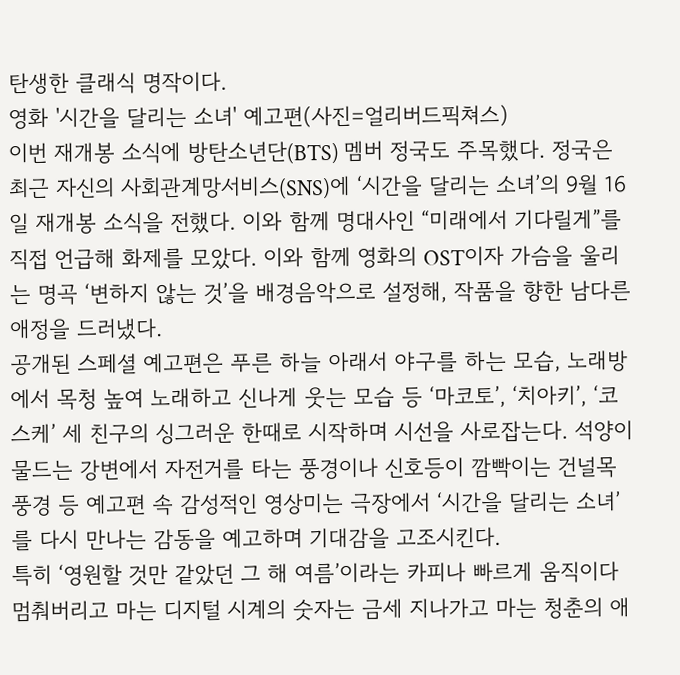탄생한 클래식 명작이다.
영화 '시간을 달리는 소녀' 예고편(사진=얼리버드픽쳐스)
이번 재개봉 소식에 방탄소년단(BTS) 멤버 정국도 주목했다. 정국은 최근 자신의 사회관계망서비스(SNS)에 ‘시간을 달리는 소녀’의 9월 16일 재개봉 소식을 전했다. 이와 함께 명대사인 “미래에서 기다릴게”를 직접 언급해 화제를 모았다. 이와 함께 영화의 OST이자 가슴을 울리는 명곡 ‘변하지 않는 것’을 배경음악으로 설정해, 작품을 향한 남다른 애정을 드러냈다.
공개된 스페셜 예고편은 푸른 하늘 아래서 야구를 하는 모습, 노래방에서 목청 높여 노래하고 신나게 웃는 모습 등 ‘마코토’, ‘치아키’, ‘코스케’ 세 친구의 싱그러운 한때로 시작하며 시선을 사로잡는다. 석양이 물드는 강변에서 자전거를 타는 풍경이나 신호등이 깜빡이는 건널목 풍경 등 예고편 속 감성적인 영상미는 극장에서 ‘시간을 달리는 소녀’를 다시 만나는 감동을 예고하며 기대감을 고조시킨다.
특히 ‘영원할 것만 같았던 그 해 여름’이라는 카피나 빠르게 움직이다 멈춰버리고 마는 디지털 시계의 숫자는 금세 지나가고 마는 청춘의 애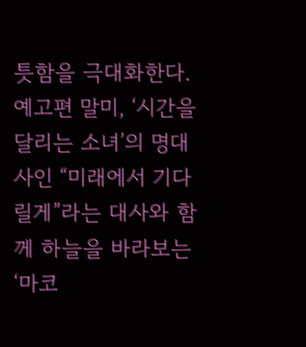틋함을 극대화한다. 예고편 말미, ‘시간을 달리는 소녀’의 명대사인 “미래에서 기다릴게”라는 대사와 함께 하늘을 바라보는 ‘마코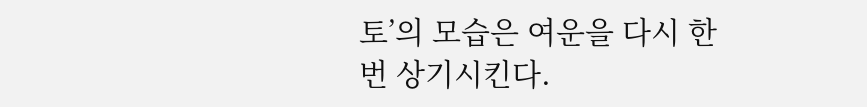토’의 모습은 여운을 다시 한번 상기시킨다.